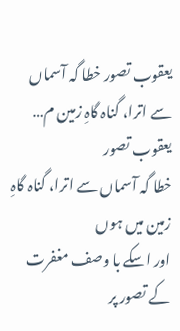یعقوب تصور خطا گہ آسماں سے اترا، گناہ گاہِ زمین م…
یعقوب تصور
خطا گہ آسماں سے اترا، گناہ گاہِ زمین میں ہوں
اور اسکے با وصف مغفرت کے تصور پر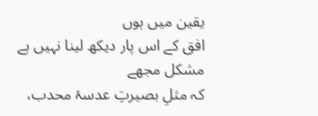یقین میں ہوں
افق کے اس پار دیکھ لینا نہیں ہے مشکل مجھے
کہ مثلِ بصیرتِ عدسۂ محدب،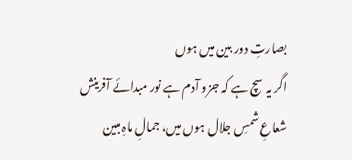بصارتِ دور بین میں ہوں
اگر یہ سچ ہے کہ جزو آدم ہے نور مبدائے آفرینش
شعاعِ شمسِ جلال ہوں میں، جمالِ ماہِ مبین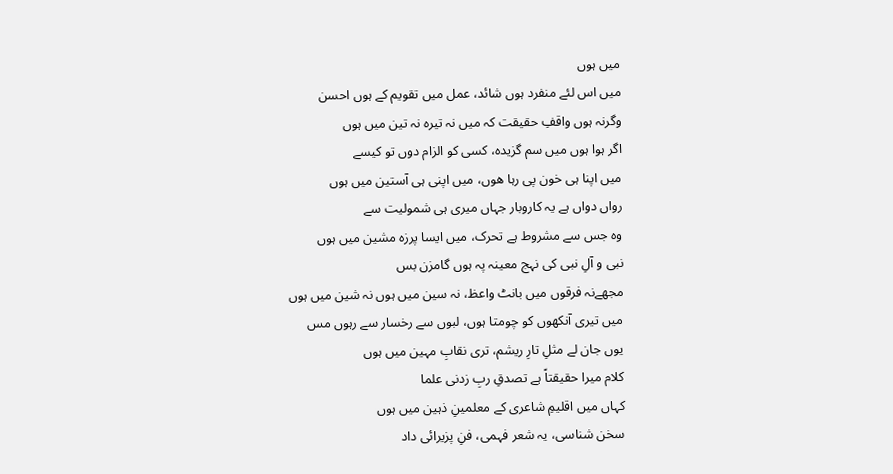میں ہوں
میں اس لئے منفرد ہوں شائد، عمل میں تقویم کے ہوں احسن
وگرنہ ہوں واقفِ حقیقت کہ میں نہ تیرہ نہ تین میں ہوں
اگر ہوا ہوں میں سم گزیدہ، کسی کو الزام دوں تو کیسے
میں اپنا ہی خون پی رہا ھوں، میں اپنی ہی آستین میں ہوں
رواں دواں ہے یہ کاروبار جہاں میری ہی شمولیت سے
وہ جس سے مشروط ہے تحرک، میں ایسا پرزہ مشین میں ہوں
نبی و آلِ نبی کی نہج معینہ پہ ہوں گامزن بس
مجھےنہ فرقوں میں بانٹ واعظ، نہ سین میں ہوں نہ شین میں ہوں
میں تیری آنکھوں کو چومتا ہوں، لبوں سے رخسار سے رہوں مس
یوں جان لے مثلِ تارِ ریشم، تری نقابِ مہین میں ہوں
کلام میرا حقیقتاً ہے تصدقِ ربِ زدنی علما
کہاں میں اقلیمِ شاعری کے معلمینِ ذہین میں ہوں
سخن شناسی، یہ شعر فہمی، فنِ پزیرائی داد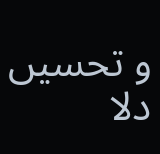و تحسیں
دلا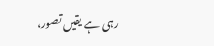رہی ہے یقیں تصور،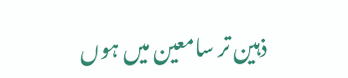ذہین تر سامعین میں ہوں